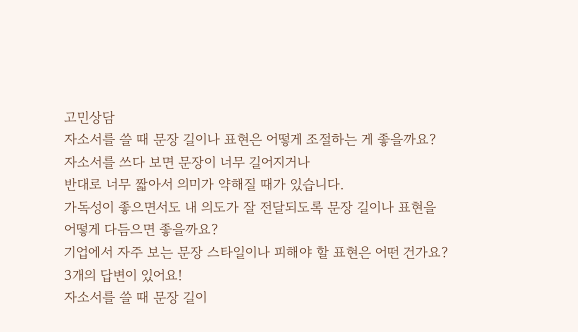고민상담
자소서를 쓸 때 문장 길이나 표현은 어떻게 조절하는 게 좋을까요?
자소서를 쓰다 보면 문장이 너무 길어지거나
반대로 너무 짧아서 의미가 약해질 때가 있습니다.
가독성이 좋으면서도 내 의도가 잘 전달되도록 문장 길이나 표현을
어떻게 다듬으면 좋을까요?
기업에서 자주 보는 문장 스타일이나 피해야 할 표현은 어떤 건가요?
3개의 답변이 있어요!
자소서를 쓸 때 문장 길이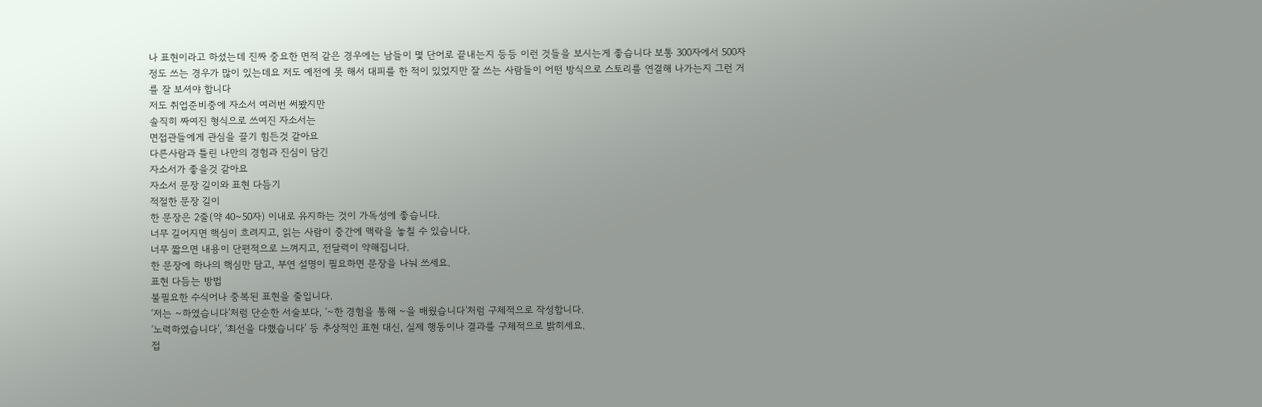나 표현이라고 하셨는데 진짜 중요한 면적 같은 경우에는 남들이 몇 단어로 끝내는지 등등 이런 것들을 보시는게 좋습니다 보통 300자에서 500자 정도 쓰는 경우가 많이 있는데요 저도 예전에 못 해서 대피를 한 적이 있었지만 잘 쓰는 사람들이 어떤 방식으로 스토리를 연결해 나가는지 그런 거를 잘 보셔야 합니다
저도 취업준비중에 자소서 여러번 써봤지만
솔직히 짜여진 형식으로 쓰여진 자소서는
면접관들에게 관심을 끌기 힘든것 같아요
다른사람과 틀린 나만의 경험과 진심이 담긴
자소서가 좋을것 같아요
자소서 문장 길이와 표현 다듬기
적절한 문장 길이
한 문장은 2줄(약 40~50자) 이내로 유지하는 것이 가독성에 좋습니다.
너무 길어지면 핵심이 흐려지고, 읽는 사람이 중간에 맥락을 놓칠 수 있습니다.
너무 짧으면 내용이 단편적으로 느껴지고, 전달력이 약해집니다.
한 문장에 하나의 핵심만 담고, 부연 설명이 필요하면 문장을 나눠 쓰세요.
표현 다듬는 방법
불필요한 수식어나 중복된 표현을 줄입니다.
‘저는 ~하였습니다’처럼 단순한 서술보다, ‘~한 경험을 통해 ~을 배웠습니다’처럼 구체적으로 작성합니다.
‘노력하였습니다’, ‘최선을 다했습니다’ 등 추상적인 표현 대신, 실제 행동이나 결과를 구체적으로 밝히세요.
접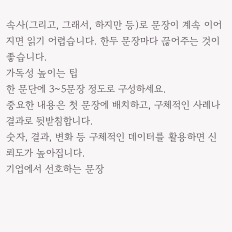속사(그리고, 그래서, 하지만 등)로 문장이 계속 이어지면 읽기 어렵습니다. 한두 문장마다 끊어주는 것이 좋습니다.
가독성 높이는 팁
한 문단에 3~5문장 정도로 구성하세요.
중요한 내용은 첫 문장에 배치하고, 구체적인 사례나 결과로 뒷받침합니다.
숫자, 결과, 변화 등 구체적인 데이터를 활용하면 신뢰도가 높아집니다.
기업에서 선호하는 문장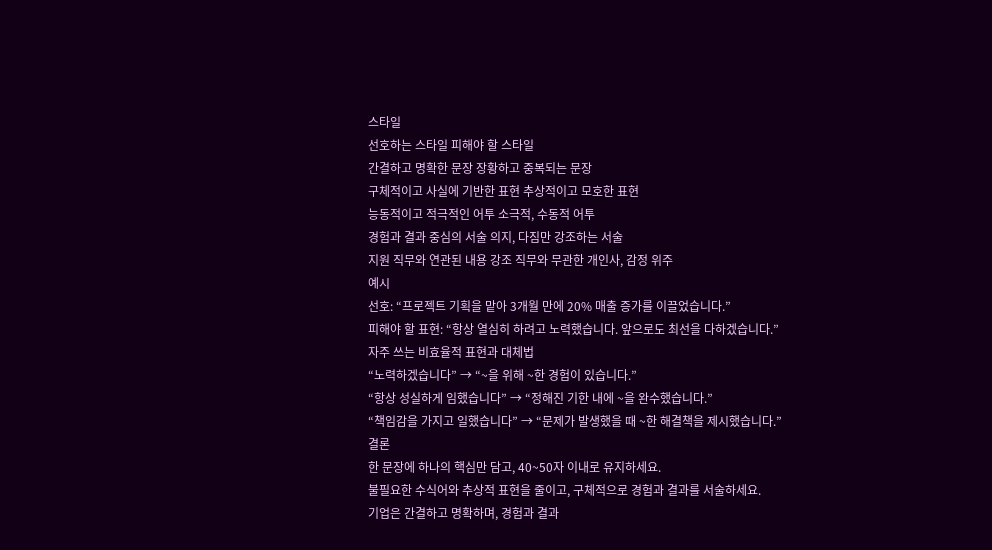스타일
선호하는 스타일 피해야 할 스타일
간결하고 명확한 문장 장황하고 중복되는 문장
구체적이고 사실에 기반한 표현 추상적이고 모호한 표현
능동적이고 적극적인 어투 소극적, 수동적 어투
경험과 결과 중심의 서술 의지, 다짐만 강조하는 서술
지원 직무와 연관된 내용 강조 직무와 무관한 개인사, 감정 위주
예시
선호: “프로젝트 기획을 맡아 3개월 만에 20% 매출 증가를 이끌었습니다.”
피해야 할 표현: “항상 열심히 하려고 노력했습니다. 앞으로도 최선을 다하겠습니다.”
자주 쓰는 비효율적 표현과 대체법
“노력하겠습니다” → “~을 위해 ~한 경험이 있습니다.”
“항상 성실하게 임했습니다” → “정해진 기한 내에 ~을 완수했습니다.”
“책임감을 가지고 일했습니다” → “문제가 발생했을 때 ~한 해결책을 제시했습니다.”
결론
한 문장에 하나의 핵심만 담고, 40~50자 이내로 유지하세요.
불필요한 수식어와 추상적 표현을 줄이고, 구체적으로 경험과 결과를 서술하세요.
기업은 간결하고 명확하며, 경험과 결과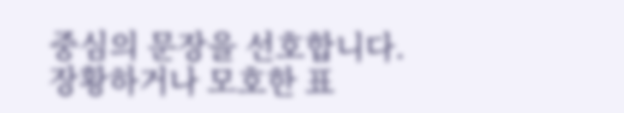중심의 문장을 선호합니다.
장황하거나 모호한 표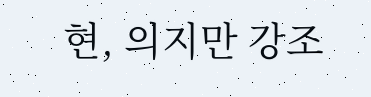현, 의지만 강조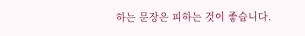하는 문장은 피하는 것이 좋습니다.